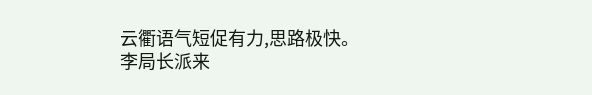云衢语气短促有力,思路极快。
李局长派来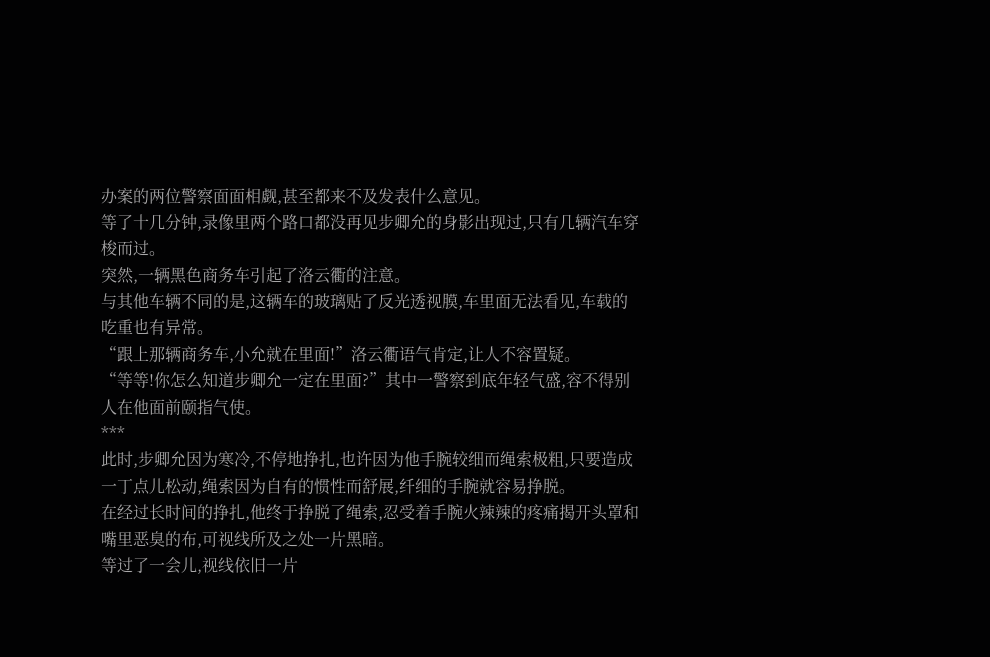办案的两位警察面面相觑,甚至都来不及发表什么意见。
等了十几分钟,录像里两个路口都没再见步卿允的身影出现过,只有几辆汽车穿梭而过。
突然,一辆黑色商务车引起了洛云衢的注意。
与其他车辆不同的是,这辆车的玻璃贴了反光透视膜,车里面无法看见,车载的吃重也有异常。
“跟上那辆商务车,小允就在里面!”洛云衢语气肯定,让人不容置疑。
“等等!你怎么知道步卿允一定在里面?”其中一警察到底年轻气盛,容不得别人在他面前颐指气使。
***
此时,步卿允因为寒冷,不停地挣扎,也许因为他手腕较细而绳索极粗,只要造成一丁点儿松动,绳索因为自有的惯性而舒展,纤细的手腕就容易挣脱。
在经过长时间的挣扎,他终于挣脱了绳索,忍受着手腕火辣辣的疼痛揭开头罩和嘴里恶臭的布,可视线所及之处一片黑暗。
等过了一会儿,视线依旧一片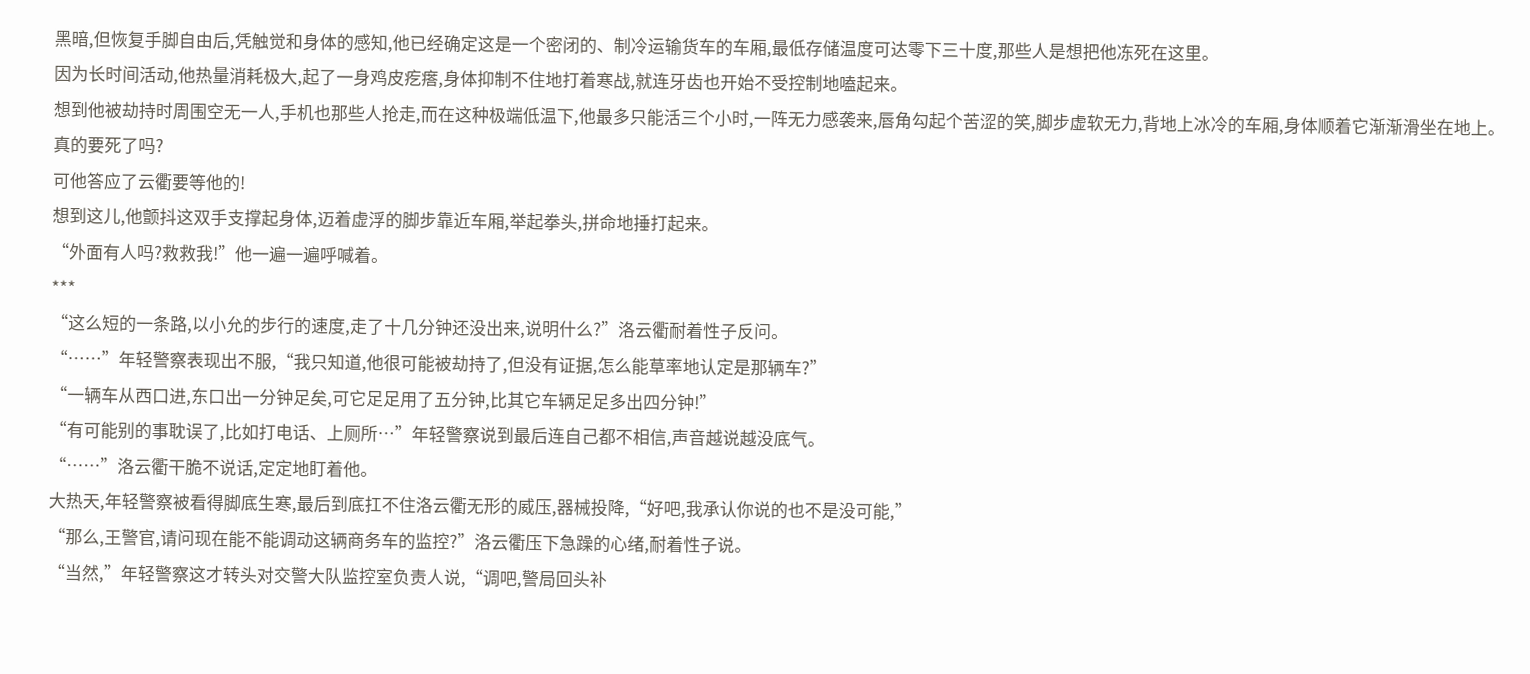黑暗,但恢复手脚自由后,凭触觉和身体的感知,他已经确定这是一个密闭的、制冷运输货车的车厢,最低存储温度可达零下三十度,那些人是想把他冻死在这里。
因为长时间活动,他热量消耗极大,起了一身鸡皮疙瘩,身体抑制不住地打着寒战,就连牙齿也开始不受控制地嗑起来。
想到他被劫持时周围空无一人,手机也那些人抢走,而在这种极端低温下,他最多只能活三个小时,一阵无力感袭来,唇角勾起个苦涩的笑,脚步虚软无力,背地上冰冷的车厢,身体顺着它渐渐滑坐在地上。
真的要死了吗?
可他答应了云衢要等他的!
想到这儿,他颤抖这双手支撑起身体,迈着虚浮的脚步靠近车厢,举起拳头,拼命地捶打起来。
“外面有人吗?救救我!”他一遍一遍呼喊着。
***
“这么短的一条路,以小允的步行的速度,走了十几分钟还没出来,说明什么?”洛云衢耐着性子反问。
“……”年轻警察表现出不服,“我只知道,他很可能被劫持了,但没有证据,怎么能草率地认定是那辆车?”
“一辆车从西口进,东口出一分钟足矣,可它足足用了五分钟,比其它车辆足足多出四分钟!”
“有可能别的事耽误了,比如打电话、上厕所…”年轻警察说到最后连自己都不相信,声音越说越没底气。
“……”洛云衢干脆不说话,定定地盯着他。
大热天,年轻警察被看得脚底生寒,最后到底扛不住洛云衢无形的威压,器械投降,“好吧,我承认你说的也不是没可能,”
“那么,王警官,请问现在能不能调动这辆商务车的监控?”洛云衢压下急躁的心绪,耐着性子说。
“当然,”年轻警察这才转头对交警大队监控室负责人说,“调吧,警局回头补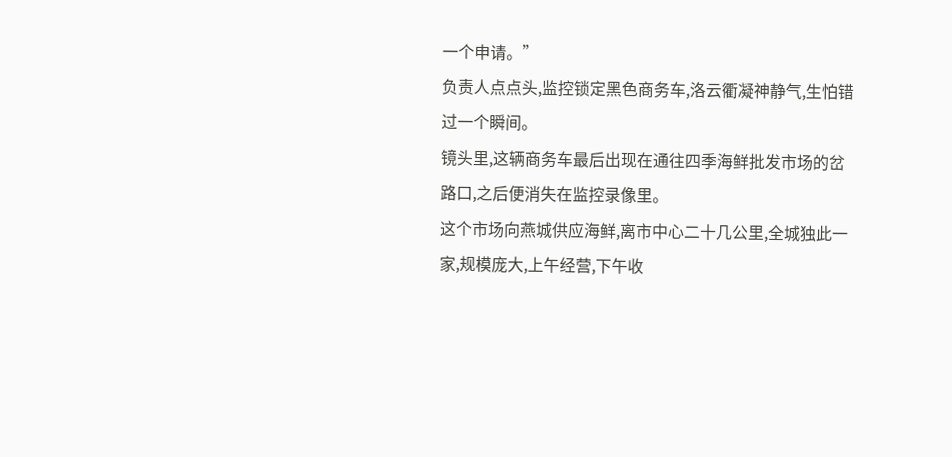一个申请。”
负责人点点头,监控锁定黑色商务车,洛云衢凝神静气,生怕错过一个瞬间。
镜头里,这辆商务车最后出现在通往四季海鲜批发市场的岔路口,之后便消失在监控录像里。
这个市场向燕城供应海鲜,离市中心二十几公里,全城独此一家,规模庞大,上午经营,下午收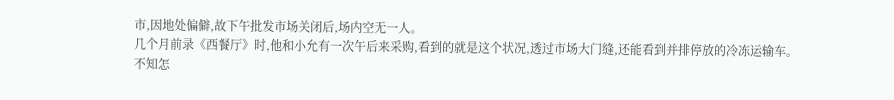市,因地处偏僻,故下午批发市场关闭后,场内空无一人。
几个月前录《西餐厅》时,他和小允有一次午后来采购,看到的就是这个状况,透过市场大门缝,还能看到并排停放的冷冻运输车。
不知怎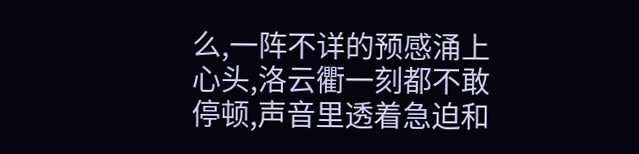么,一阵不详的预感涌上心头,洛云衢一刻都不敢停顿,声音里透着急迫和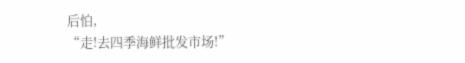后怕,
“走!去四季海鲜批发市场!”